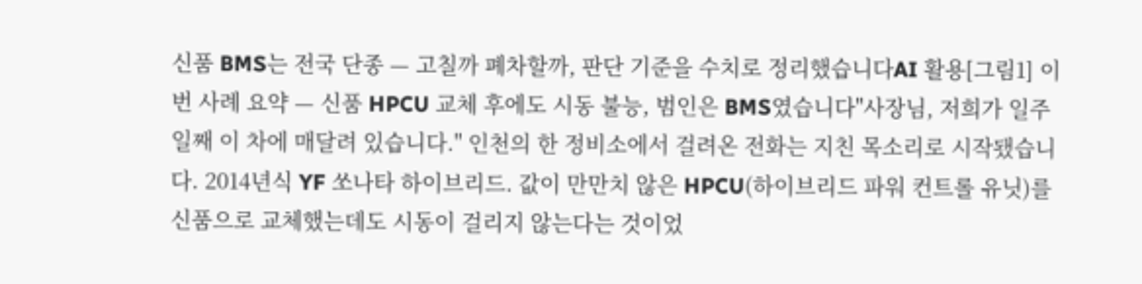신품 BMS는 전국 단종 — 고칠까 폐차할까, 판단 기준을 수치로 정리했습니다AI 활용[그림1] 이번 사례 요약 — 신품 HPCU 교체 후에도 시동 불능, 범인은 BMS였습니다"사장님, 저희가 일주일째 이 차에 매달려 있습니다." 인천의 한 정비소에서 걸려온 전화는 지친 목소리로 시작됐습니다. 2014년식 YF 쏘나타 하이브리드. 값이 만만치 않은 HPCU(하이브리드 파워 컨트롤 유닛)를 신품으로 교체했는데도 시동이 걸리지 않는다는 것이었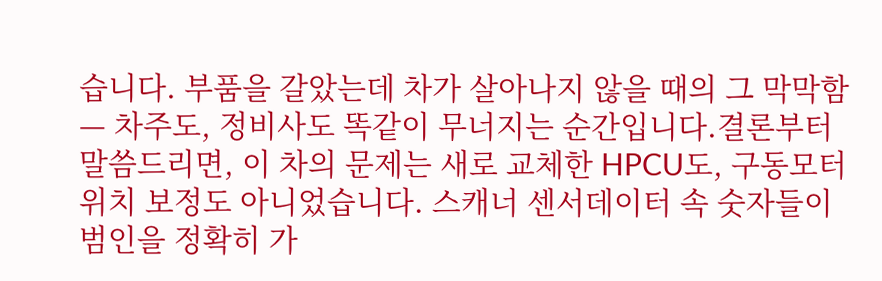습니다. 부품을 갈았는데 차가 살아나지 않을 때의 그 막막함 — 차주도, 정비사도 똑같이 무너지는 순간입니다.결론부터 말씀드리면, 이 차의 문제는 새로 교체한 HPCU도, 구동모터 위치 보정도 아니었습니다. 스캐너 센서데이터 속 숫자들이 범인을 정확히 가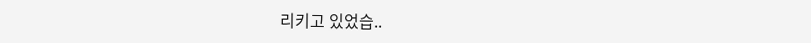리키고 있었습..